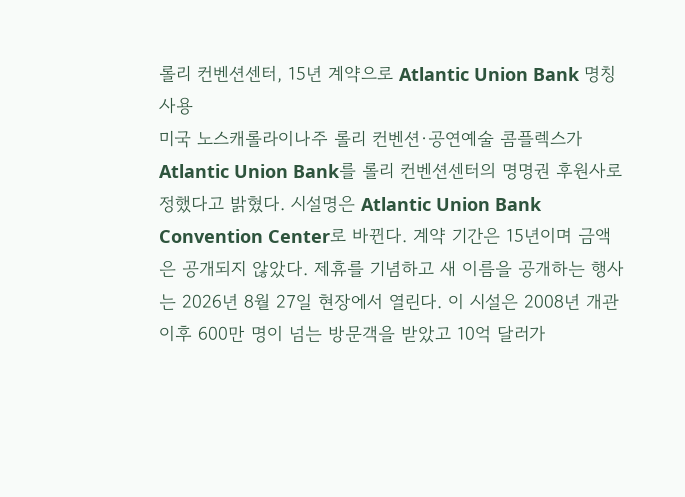롤리 컨벤션센터, 15년 계약으로 Atlantic Union Bank 명칭 사용
미국 노스캐롤라이나주 롤리 컨벤션·공연예술 콤플렉스가 Atlantic Union Bank를 롤리 컨벤션센터의 명명권 후원사로 정했다고 밝혔다. 시설명은 Atlantic Union Bank Convention Center로 바뀐다. 계약 기간은 15년이며 금액은 공개되지 않았다. 제휴를 기념하고 새 이름을 공개하는 행사는 2026년 8월 27일 현장에서 열린다. 이 시설은 2008년 개관 이후 600만 명이 넘는 방문객을 받았고 10억 달러가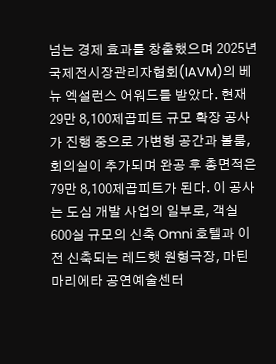넘는 경제 효과를 창출했으며 2025년 국제전시장관리자협회(IAVM)의 베뉴 엑설런스 어워드를 받았다. 현재 29만 8,100제곱피트 규모 확장 공사가 진행 중으로 가변형 공간과 볼룸, 회의실이 추가되며 완공 후 총면적은 79만 8,100제곱피트가 된다. 이 공사는 도심 개발 사업의 일부로, 객실 600실 규모의 신축 Omni 호텔과 이전 신축되는 레드햇 원형극장, 마틴 마리에타 공연예술센터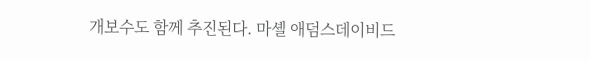개보수도 함께 추진된다. 마셸 애덤스데이비드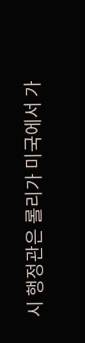시 행정관은 롤리가 미국에서 가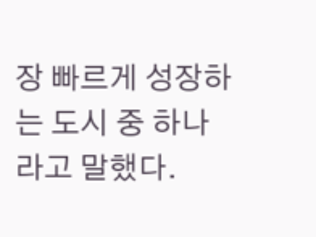장 빠르게 성장하는 도시 중 하나라고 말했다.